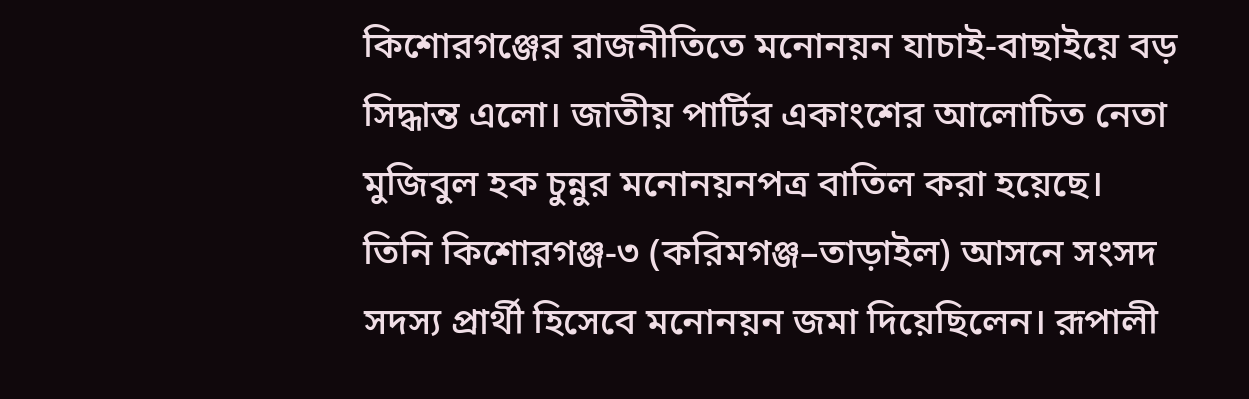কিশোরগঞ্জের রাজনীতিতে মনোনয়ন যাচাই-বাছাইয়ে বড় সিদ্ধান্ত এলো। জাতীয় পার্টির একাংশের আলোচিত নেতা মুজিবুল হক চুন্নুর মনোনয়নপত্র বাতিল করা হয়েছে। তিনি কিশোরগঞ্জ-৩ (করিমগঞ্জ–তাড়াইল) আসনে সংসদ সদস্য প্রার্থী হিসেবে মনোনয়ন জমা দিয়েছিলেন। রূপালী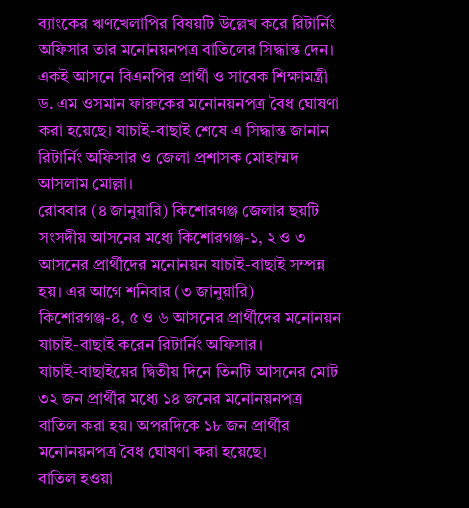ব্যাংকের ঋণখেলাপির বিষয়টি উল্লেখ করে রিটার্নিং অফিসার তার মনোনয়নপত্র বাতিলের সিদ্ধান্ত দেন।
একই আসনে বিএনপির প্রার্থী ও সাবেক শিক্ষামন্ত্রী ড. এম ওসমান ফারুকের মনোনয়নপত্র বৈধ ঘোষণা করা হয়েছে। যাচাই-বাছাই শেষে এ সিদ্ধান্ত জানান রিটার্নিং অফিসার ও জেলা প্রশাসক মোহাম্মদ আসলাম মোল্লা।
রোববার (৪ জানুয়ারি) কিশোরগঞ্জ জেলার ছয়টি সংসদীয় আসনের মধ্যে কিশোরগঞ্জ-১, ২ ও ৩ আসনের প্রার্থীদের মনোনয়ন যাচাই-বাছাই সম্পন্ন হয়। এর আগে শনিবার (৩ জানুয়ারি) কিশোরগঞ্জ-৪, ৫ ও ৬ আসনের প্রার্থীদের মনোনয়ন যাচাই-বাছাই করেন রিটার্নিং অফিসার।
যাচাই-বাছাইয়ের দ্বিতীয় দিনে তিনটি আসনের মোট ৩২ জন প্রার্থীর মধ্যে ১৪ জনের মনোনয়নপত্র বাতিল করা হয়। অপরদিকে ১৮ জন প্রার্থীর মনোনয়নপত্র বৈধ ঘোষণা করা হয়েছে।
বাতিল হওয়া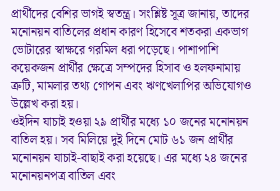প্রার্থীদের বেশির ভাগই স্বতন্ত্র। সংশ্লিষ্ট সূত্র জানায়, তাদের মনোনয়ন বাতিলের প্রধান কারণ হিসেবে শতকরা একভাগ ভোটারের স্বাক্ষরে গরমিল ধরা পড়েছে। পাশাপাশি কয়েকজন প্রার্থীর ক্ষেত্রে সম্পদের হিসাব ও হলফনামায় ত্রুটি, মামলার তথ্য গোপন এবং ঋণখেলাপির অভিযোগও উল্লেখ করা হয়।
ওইদিন যাচাই হওয়া ২৯ প্রার্থীর মধ্যে ১০ জনের মনোনয়ন বাতিল হয়। সব মিলিয়ে দুই দিনে মোট ৬১ জন প্রার্থীর মনোনয়ন যাচাই-বাছাই করা হয়েছে। এর মধ্যে ২৪ জনের মনোনয়নপত্র বাতিল এবং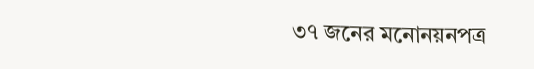৩৭ জনের মনোনয়নপত্র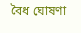বৈধ ঘোষণা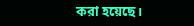করা হয়েছে।